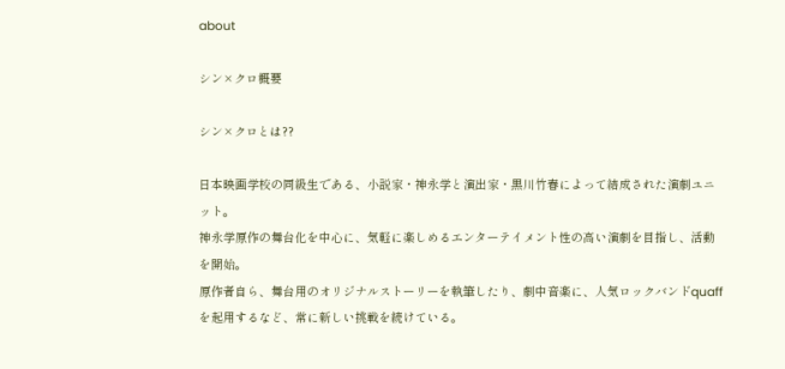about

シン×クロ概要

シン×クロとは??

日本映画学校の同級生である、小説家・神永学と演出家・黒川竹春によって結成された演劇ユニット。
神永学原作の舞台化を中心に、気軽に楽しめるエンターテイメント性の高い演劇を目指し、活動を開始。
原作者自ら、舞台用のオリジナルストーリーを執筆したり、劇中音楽に、人気ロックバンドquaffを起用するなど、常に新しい挑戦を続けている。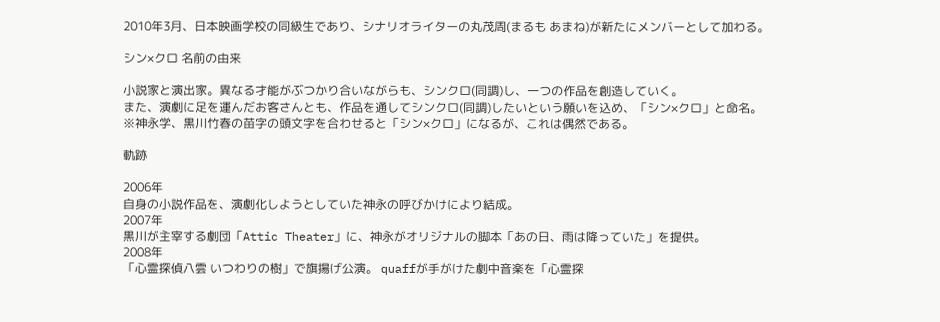2010年3月、日本映画学校の同級生であり、シナリオライターの丸茂周(まるも あまね)が新たにメンバーとして加わる。

シン×クロ 名前の由来

小説家と演出家。異なる才能がぶつかり合いながらも、シンクロ(同調)し、一つの作品を創造していく。
また、演劇に足を運んだお客さんとも、作品を通してシンクロ(同調)したいという願いを込め、「シン×クロ」と命名。
※神永学、黒川竹春の苗字の頭文字を合わせると「シン×クロ」になるが、これは偶然である。

軌跡

2006年
自身の小説作品を、演劇化しようとしていた神永の呼びかけにより結成。
2007年
黒川が主宰する劇団「Attic Theater」に、神永がオリジナルの脚本「あの日、雨は降っていた」を提供。
2008年
「心霊探偵八雲 いつわりの樹」で旗揚げ公演。 quaffが手がけた劇中音楽を「心霊探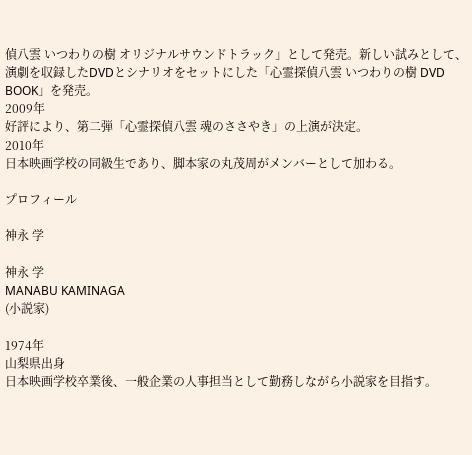偵八雲 いつわりの樹 オリジナルサウンドトラック」として発売。新しい試みとして、演劇を収録したDVDとシナリオをセットにした「心霊探偵八雲 いつわりの樹 DVD BOOK」を発売。
2009年
好評により、第二弾「心霊探偵八雲 魂のささやき」の上演が決定。
2010年
日本映画学校の同級生であり、脚本家の丸茂周がメンバーとして加わる。

プロフィール

神永 学

神永 学
MANABU KAMINAGA
(小説家)

1974年
山梨県出身
日本映画学校卒業後、一般企業の人事担当として勤務しながら小説家を目指す。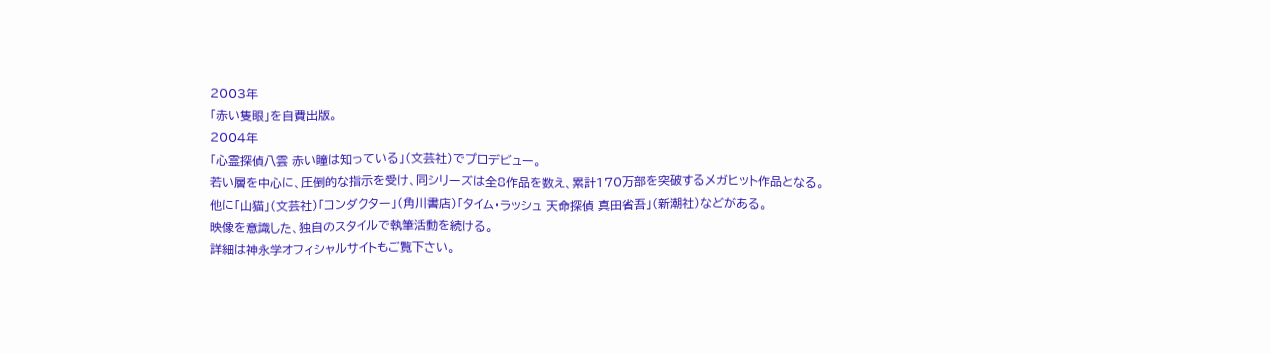2003年
「赤い隻眼」を自費出版。
2004年
「心霊探偵八雲 赤い瞳は知っている」(文芸社)でプロデビュー。
若い層を中心に、圧倒的な指示を受け、同シリーズは全8作品を数え、累計170万部を突破するメガヒット作品となる。
他に「山猫」(文芸社)「コンダクター」(角川書店)「タイム・ラッシュ 天命探偵 真田省吾」(新潮社)などがある。
映像を意識した、独自のスタイルで執筆活動を続ける。
詳細は神永学オフィシャルサイトもご覧下さい。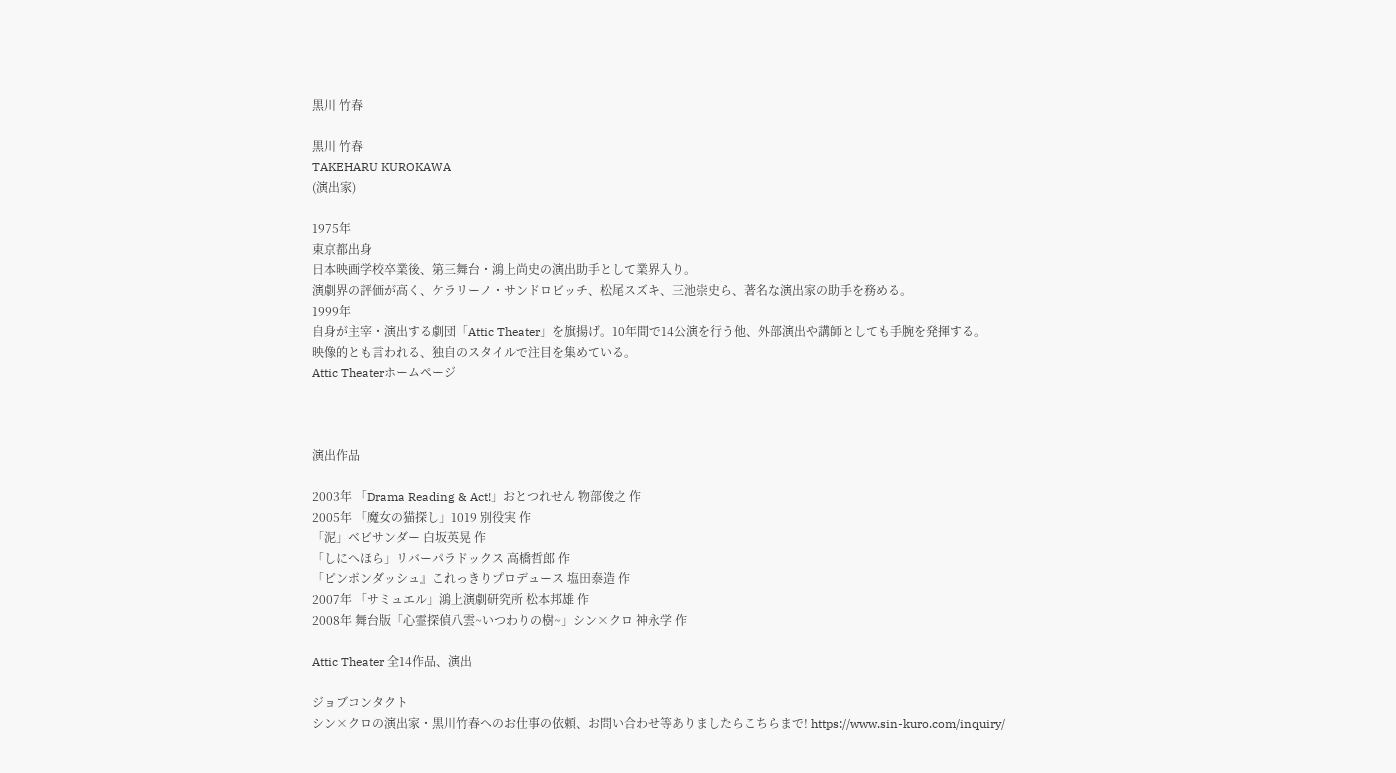黒川 竹春

黒川 竹春
TAKEHARU KUROKAWA
(演出家)

1975年
東京都出身
日本映画学校卒業後、第三舞台・鴻上尚史の演出助手として業界入り。
演劇界の評価が高く、ケラリーノ・サンドロビッチ、松尾スズキ、三池崇史ら、著名な演出家の助手を務める。
1999年
自身が主宰・演出する劇団「Attic Theater」を旗揚げ。10年間で14公演を行う他、外部演出や講師としても手腕を発揮する。
映像的とも言われる、独自のスタイルで注目を集めている。
Attic Theaterホームページ



演出作品

2003年 「Drama Reading & Act!」おとつれせん 物部俊之 作
2005年 「魔女の猫探し」1019 別役実 作
「泥」ベビサンダー 白坂英晃 作
「しにへほら」リバーパラドックス 高橋哲郎 作
「ピンポンダッシュ』これっきりプロデュース 塩田泰造 作
2007年 「サミュエル」鴻上演劇研究所 松本邦雄 作
2008年 舞台版「心霊探偵八雲~いつわりの樹~」シン×クロ 神永学 作

Attic Theater 全14作品、演出

ジョブコンタクト
シン×クロの演出家・黒川竹春へのお仕事の依頼、お問い合わせ等ありましたらこちらまで! https://www.sin-kuro.com/inquiry/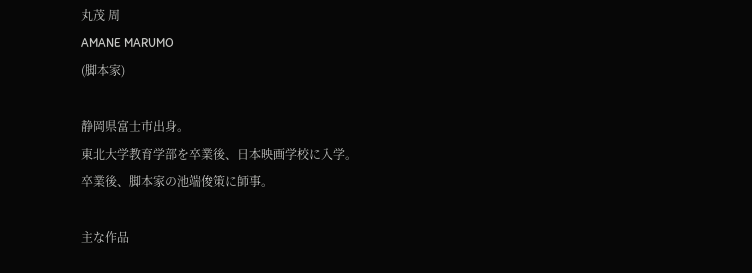丸茂 周
AMANE MARUMO
(脚本家)

静岡県富士市出身。
東北大学教育学部を卒業後、日本映画学校に入学。
卒業後、脚本家の池端俊策に師事。

主な作品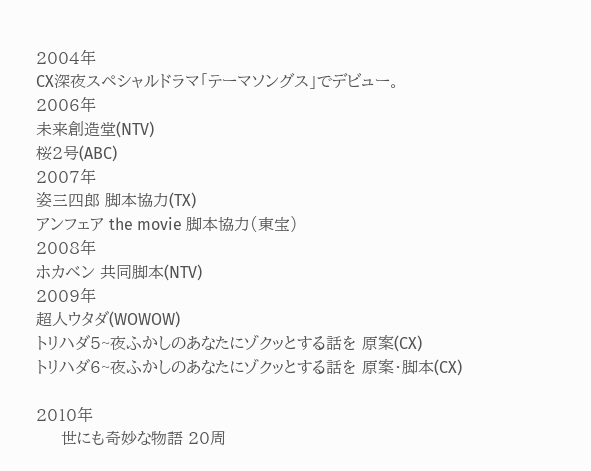2004年
CX深夜スペシャルドラマ「テーマソングス」でデビュー。
2006年
未来創造堂(NTV)
桜2号(ABC)
2007年
姿三四郎 脚本協力(TX)
アンフェア the movie 脚本協力(東宝)
2008年
ホカベン 共同脚本(NTV)
2009年
超人ウタダ(WOWOW)
トリハダ5~夜ふかしのあなたにゾクッとする話を 原案(CX)
トリハダ6~夜ふかしのあなたにゾクッとする話を 原案・脚本(CX)

2010年
     世にも奇妙な物語 20周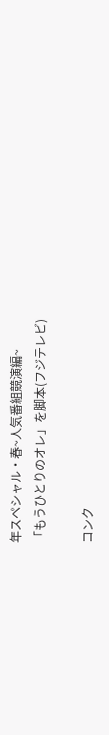年スペシャル・春~人気番組競演編~
「もうひとりのオレ」を脚本(フジテレビ)

コンク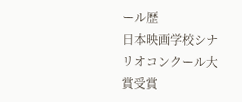ール歴
日本映画学校シナリオコンクール大賞受賞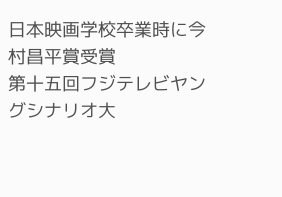日本映画学校卒業時に今村昌平賞受賞
第十五回フジテレビヤングシナリオ大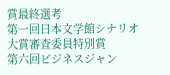賞最終選考
第一回日本文学館シナリオ大賞審査委員特別賞
第六回ビジネスジャン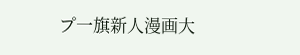プ一旗新人漫画大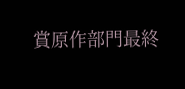賞原作部門最終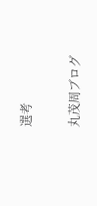選考

丸茂周ブログ